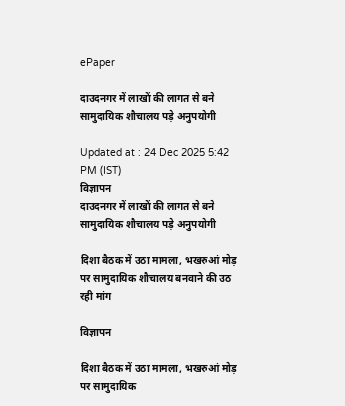ePaper

दाउदनगर में लाखों की लागत से बने सामुदायिक शौचालय पड़े अनुपयोगी

Updated at : 24 Dec 2025 5:42 PM (IST)
विज्ञापन
दाउदनगर में लाखों की लागत से बने सामुदायिक शौचालय पड़े अनुपयोगी

दिशा बैठक में उठा मामला, भखरुआं मोड़ पर सामुदायिक शौचालय बनवाने की उठ रही मांग

विज्ञापन

दिशा बैठक में उठा मामला, भखरुआं मोड़ पर सामुदायिक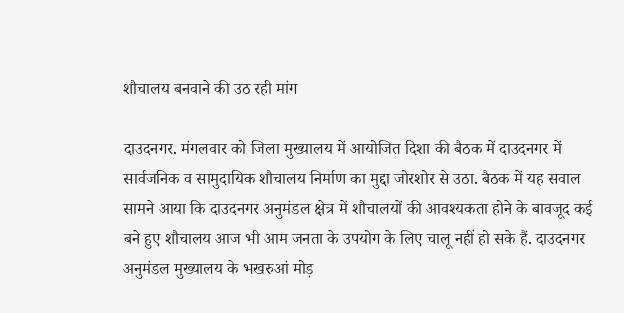शौचालय बनवाने की उठ रही मांग

दाउदनगर. मंगलवार को जिला मुख्यालय में आयोजित दिशा की बैठक में दाउदनगर में सार्वजनिक व सामुदायिक शौचालय निर्माण का मुद्दा जोरशोर से उठा. बैठक में यह सवाल सामने आया कि दाउदनगर अनुमंडल क्षेत्र में शौचालयों की आवश्यकता होने के बावजूद कई बने हुए शौचालय आज भी आम जनता के उपयोग के लिए चालू नहीं हो सके हैं. दाउदनगर अनुमंडल मुख्यालय के भखरुआं मोड़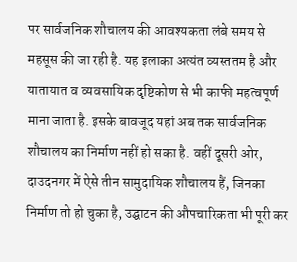पर सार्वजनिक शौचालय की आवश्यकता लंबे समय से महसूस की जा रही है. यह इलाका अत्यंत व्यस्ततम है और यातायात व व्यवसायिक दृष्टिकोण से भी काफी महत्वपूर्ण माना जाता है. इसके बावजूद यहां अब तक सार्वजनिक शौचालय का निर्माण नहीं हो सका है. वहीं दूसरी ओर, दाउदनगर में ऐसे तीन सामुदायिक शौचालय हैं, जिनका निर्माण तो हो चुका है, उद्घाटन की औपचारिकता भी पूरी कर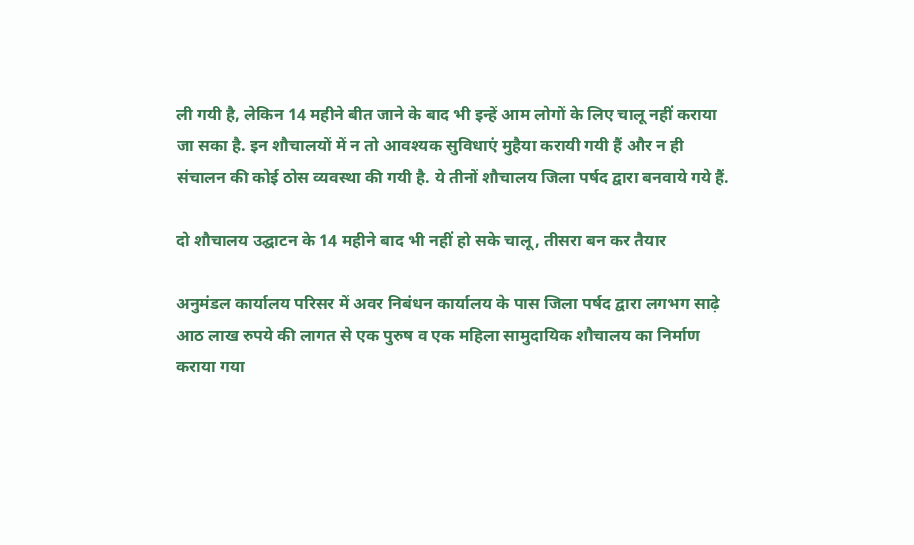ली गयी है, लेकिन 14 महीने बीत जाने के बाद भी इन्हें आम लोगों के लिए चालू नहीं कराया जा सका है. इन शौचालयों में न तो आवश्यक सुविधाएं मुहैया करायी गयी हैं और न ही संचालन की कोई ठोस व्यवस्था की गयी है. ये तीनों शौचालय जिला पर्षद द्वारा बनवाये गये हैं.

दो शौचालय उद्घाटन के 14 महीने बाद भी नहीं हो सके चालू, तीसरा बन कर तैयार

अनुमंडल कार्यालय परिसर में अवर निबंधन कार्यालय के पास जिला पर्षद द्वारा लगभग साढ़े आठ लाख रुपये की लागत से एक पुरुष व एक महिला सामुदायिक शौचालय का निर्माण कराया गया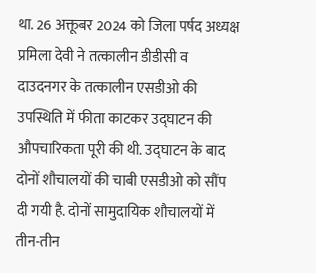था. 26 अक्तूबर 2024 को जिला पर्षद अध्यक्ष प्रमिला देवी ने तत्कालीन डीडीसी व दाउदनगर के तत्कालीन एसडीओ की उपस्थिति में फीता काटकर उद्घाटन की औपचारिकता पूरी की थी. उद्घाटन के बाद दोनों शौचालयों की चाबी एसडीओ को सौंप दी गयी है. दोनों सामुदायिक शौचालयों में तीन-तीन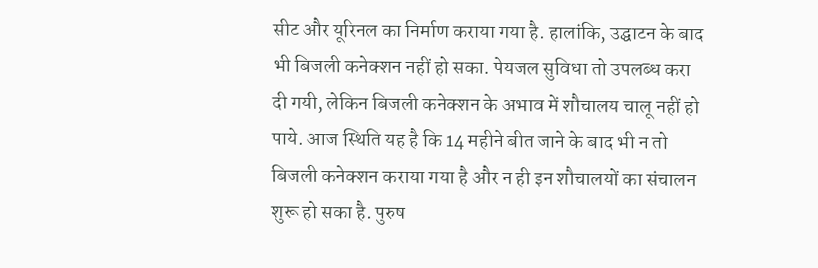सीट और यूरिनल का निर्माण कराया गया है. हालांकि, उद्घाटन के बाद भी बिजली कनेक्शन नहीं हो सका. पेयजल सुविधा तो उपलब्ध करा दी गयी, लेकिन बिजली कनेक्शन के अभाव में शौचालय चालू नहीं हो पाये. आज स्थिति यह है कि 14 महीने बीत जाने के बाद भी न तो बिजली कनेक्शन कराया गया है और न ही इन शौचालयों का संचालन शुरू हो सका है. पुरुष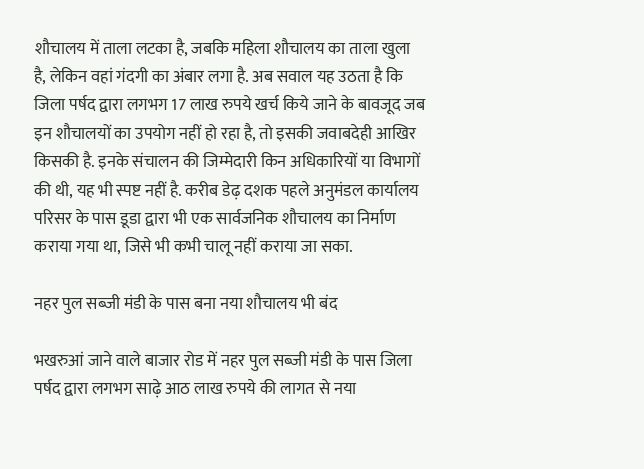शौचालय में ताला लटका है, जबकि महिला शौचालय का ताला खुला है, लेकिन वहां गंदगी का अंबार लगा है. अब सवाल यह उठता है कि जिला पर्षद द्वारा लगभग 17 लाख रुपये खर्च किये जाने के बावजूद जब इन शौचालयों का उपयोग नहीं हो रहा है, तो इसकी जवाबदेही आखिर किसकी है. इनके संचालन की जिम्मेदारी किन अधिकारियों या विभागों की थी, यह भी स्पष्ट नहीं है. करीब डेढ़ दशक पहले अनुमंडल कार्यालय परिसर के पास डूडा द्वारा भी एक सार्वजनिक शौचालय का निर्माण कराया गया था, जिसे भी कभी चालू नहीं कराया जा सका.

नहर पुल सब्जी मंडी के पास बना नया शौचालय भी बंद

भखरुआं जाने वाले बाजार रोड में नहर पुल सब्जी मंडी के पास जिला पर्षद द्वारा लगभग साढ़े आठ लाख रुपये की लागत से नया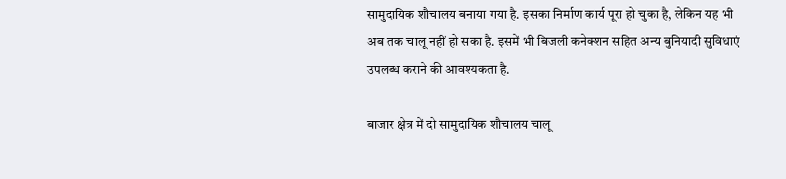सामुदायिक शौचालय बनाया गया है. इसका निर्माण कार्य पूरा हो चुका है, लेकिन यह भी अब तक चालू नहीं हो सका है. इसमें भी बिजली कनेक्शन सहित अन्य बुनियादी सुविधाएं उपलब्ध कराने की आवश्यकता है.

बाजार क्षेत्र में दो सामुदायिक शौचालय चालू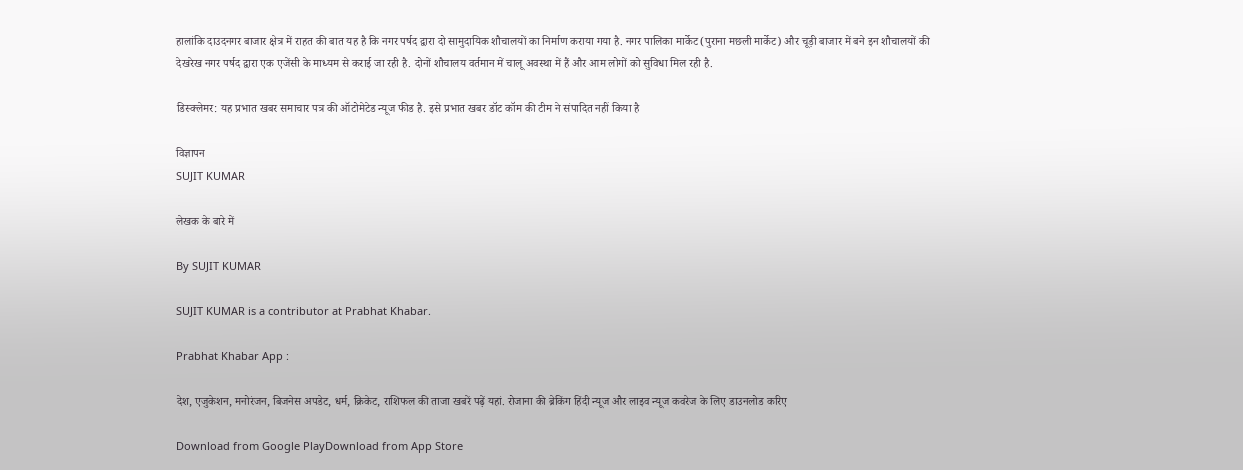हालांकि दाउदनगर बाजार क्षेत्र में राहत की बात यह है कि नगर पर्षद द्वारा दो सामुदायिक शौचालयों का निर्माण कराया गया है. नगर पालिका मार्केट (पुराना मछली मार्केट) और चूड़ी बाजार में बने इन शौचालयों की देखरेख नगर पर्षद द्वारा एक एजेंसी के माध्यम से कराई जा रही है. दोनों शौचालय वर्तमान में चालू अवस्था में हैं और आम लोगों को सुविधा मिल रही है.

डिस्क्लेमर: यह प्रभात खबर समाचार पत्र की ऑटोमेटेड न्यूज फीड है. इसे प्रभात खबर डॉट कॉम की टीम ने संपादित नहीं किया है

विज्ञापन
SUJIT KUMAR

लेखक के बारे में

By SUJIT KUMAR

SUJIT KUMAR is a contributor at Prabhat Khabar.

Prabhat Khabar App :

देश, एजुकेशन, मनोरंजन, बिजनेस अपडेट, धर्म, क्रिकेट, राशिफल की ताजा खबरें पढ़ें यहां. रोजाना की ब्रेकिंग हिंदी न्यूज और लाइव न्यूज कवरेज के लिए डाउनलोड करिए

Download from Google PlayDownload from App Store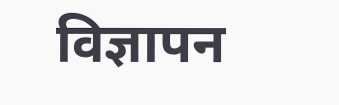विज्ञापन